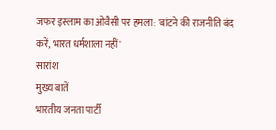जफर इस्लाम का ओवैसी पर हमला: 'बांटने की राजनीति बंद करें, भारत धर्मशाला नहीं'
सारांश
मुख्य बातें
भारतीय जनता पार्टी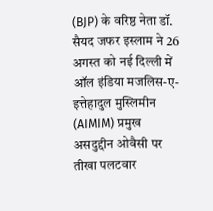(BJP) के वरिष्ठ नेता डॉ. सैयद जफर इस्लाम ने 26 अगस्त को नई दिल्ली में ऑल इंडिया मजलिस-ए-इत्तेहादुल मुस्लिमीन (AIMIM) प्रमुख असदुद्दीन ओवैसी पर तीखा पलटवार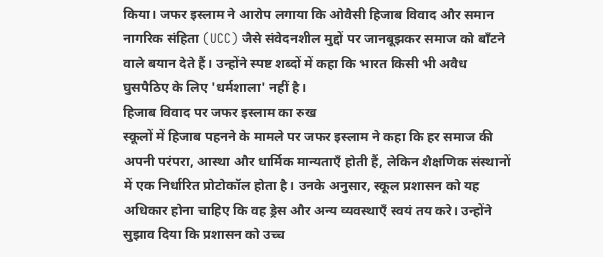किया। जफर इस्लाम ने आरोप लगाया कि ओवैसी हिजाब विवाद और समान नागरिक संहिता (UCC) जैसे संवेदनशील मुद्दों पर जानबूझकर समाज को बाँटने वाले बयान देते हैं। उन्होंने स्पष्ट शब्दों में कहा कि भारत किसी भी अवैध घुसपैठिए के लिए 'धर्मशाला' नहीं है।
हिजाब विवाद पर जफर इस्लाम का रुख
स्कूलों में हिजाब पहनने के मामले पर जफर इस्लाम ने कहा कि हर समाज की अपनी परंपरा, आस्था और धार्मिक मान्यताएँ होती हैं, लेकिन शैक्षणिक संस्थानों में एक निर्धारित प्रोटोकॉल होता है। उनके अनुसार, स्कूल प्रशासन को यह अधिकार होना चाहिए कि वह ड्रेस और अन्य व्यवस्थाएँ स्वयं तय करे। उन्होंने सुझाव दिया कि प्रशासन को उच्च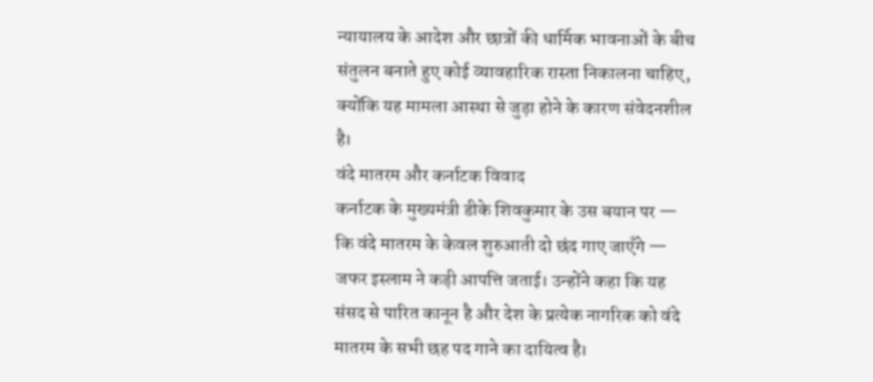न्यायालय के आदेश और छात्रों की धार्मिक भावनाओं के बीच संतुलन बनाते हुए कोई व्यावहारिक रास्ता निकालना चाहिए, क्योंकि यह मामला आस्था से जुड़ा होने के कारण संवेदनशील है।
वंदे मातरम और कर्नाटक विवाद
कर्नाटक के मुख्यमंत्री डीके शिवकुमार के उस बयान पर — कि वंदे मातरम के केवल शुरुआती दो छंद गाए जाएँगे — जफर इस्लाम ने कड़ी आपत्ति जताई। उन्होंने कहा कि यह संसद से पारित कानून है और देश के प्रत्येक नागरिक को वंदे मातरम के सभी छह पद गाने का दायित्व है।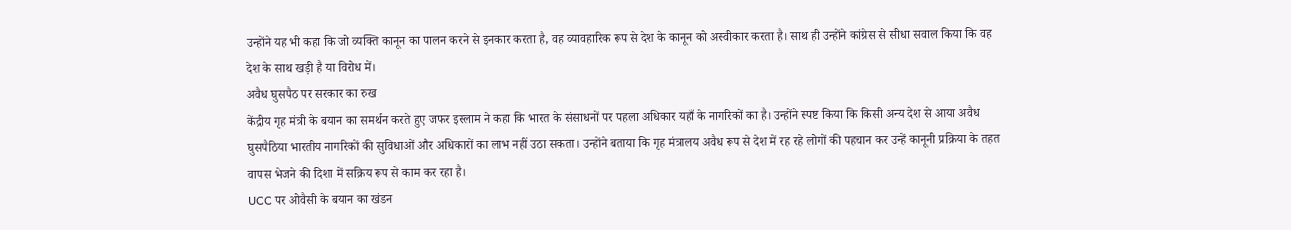उन्होंने यह भी कहा कि जो व्यक्ति कानून का पालन करने से इनकार करता है, वह व्यावहारिक रूप से देश के कानून को अस्वीकार करता है। साथ ही उन्होंने कांग्रेस से सीधा सवाल किया कि वह देश के साथ खड़ी है या विरोध में।
अवैध घुसपैठ पर सरकार का रुख
केंद्रीय गृह मंत्री के बयान का समर्थन करते हुए जफर इस्लाम ने कहा कि भारत के संसाधनों पर पहला अधिकार यहाँ के नागरिकों का है। उन्होंने स्पष्ट किया कि किसी अन्य देश से आया अवैध घुसपैठिया भारतीय नागरिकों की सुविधाओं और अधिकारों का लाभ नहीं उठा सकता। उन्होंने बताया कि गृह मंत्रालय अवैध रूप से देश में रह रहे लोगों की पहचान कर उन्हें कानूनी प्रक्रिया के तहत वापस भेजने की दिशा में सक्रिय रूप से काम कर रहा है।
UCC पर ओवैसी के बयान का खंडन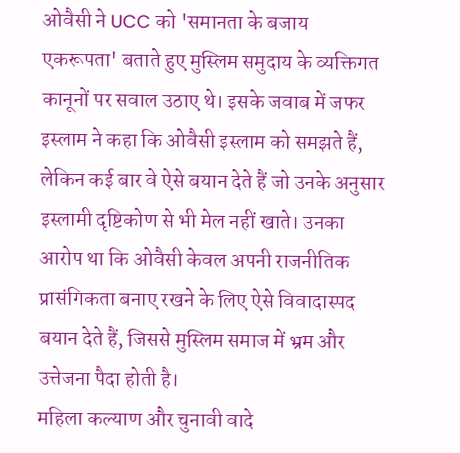ओवैसी ने UCC को 'समानता के बजाय एकरूपता' बताते हुए मुस्लिम समुदाय के व्यक्तिगत कानूनों पर सवाल उठाए थे। इसके जवाब में जफर इस्लाम ने कहा कि ओवैसी इस्लाम को समझते हैं, लेकिन कई बार वे ऐसे बयान देते हैं जो उनके अनुसार इस्लामी दृष्टिकोण से भी मेल नहीं खाते। उनका आरोप था कि ओवैसी केवल अपनी राजनीतिक प्रासंगिकता बनाए रखने के लिए ऐसे विवादास्पद बयान देते हैं, जिससे मुस्लिम समाज में भ्रम और उत्तेजना पैदा होती है।
महिला कल्याण और चुनावी वादे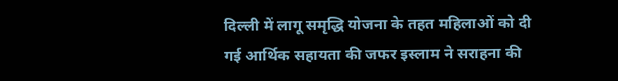दिल्ली में लागू समृद्धि योजना के तहत महिलाओं को दी गई आर्थिक सहायता की जफर इस्लाम ने सराहना की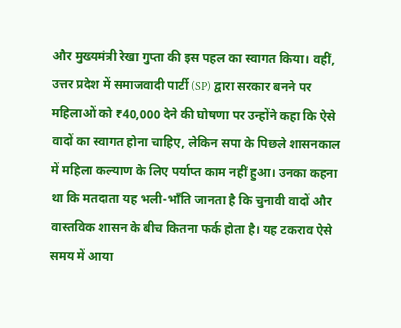और मुख्यमंत्री रेखा गुप्ता की इस पहल का स्वागत किया। वहीं, उत्तर प्रदेश में समाजवादी पार्टी (SP) द्वारा सरकार बनने पर महिलाओं को ₹40,000 देने की घोषणा पर उन्होंने कहा कि ऐसे वादों का स्वागत होना चाहिए, लेकिन सपा के पिछले शासनकाल में महिला कल्याण के लिए पर्याप्त काम नहीं हुआ। उनका कहना था कि मतदाता यह भली-भाँति जानता है कि चुनावी वादों और वास्तविक शासन के बीच कितना फर्क होता है। यह टकराव ऐसे समय में आया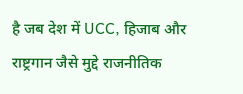है जब देश में UCC, हिजाब और राष्ट्रगान जैसे मुद्दे राजनीतिक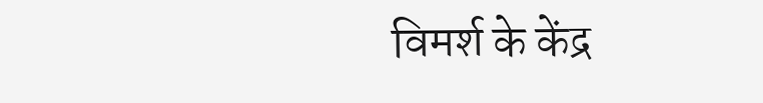विमर्श के केंद्र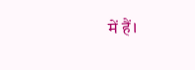में हैं।